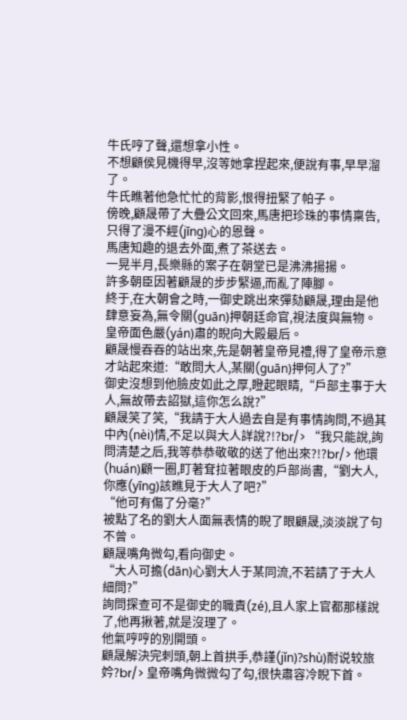牛氏哼了聲,還想拿小性。
不想顧侯見機得早,沒等她拿捏起來,便說有事,早早溜了。
牛氏瞧著他急忙忙的背影,恨得扭緊了帕子。
傍晚,顧晟帶了大疊公文回來,馬唐把珍珠的事情稟告,只得了漫不經(jīng)心的恩聲。
馬唐知趣的退去外面,煮了茶送去。
一晃半月,長樂縣的案子在朝堂已是沸沸揚揚。
許多朝臣因著顧晟的步步緊逼,而亂了陣腳。
終于,在大朝會之時,一御史跳出來彈劾顧晟,理由是他肆意妄為,無令關(guān)押朝廷命官,視法度與無物。
皇帝面色嚴(yán)肅的睨向大殿最后。
顧晟慢吞吞的站出來,先是朝著皇帝見禮,得了皇帝示意才站起來道:“敢問大人,某關(guān)押何人了?”
御史沒想到他臉皮如此之厚,瞪起眼睛,“戶部主事于大人,無故帶去詔獄,這你怎么說?”
顧晟笑了笑,“我請于大人過去自是有事情詢問,不過其中內(nèi)情,不足以與大人詳說?!?br/> “我只能說,詢問清楚之后,我等恭恭敬敬的送了他出來?!?br/> 他環(huán)顧一圈,盯著耷拉著眼皮的戶部尚書,“劉大人,你應(yīng)該瞧見于大人了吧?”
“他可有傷了分毫?”
被點了名的劉大人面無表情的睨了眼顧晟,淡淡說了句不曾。
顧晟嘴角微勾,看向御史。
“大人可擔(dān)心劉大人于某同流,不若請了于大人細問?”
詢問探查可不是御史的職責(zé),且人家上官都那樣說了,他再揪著,就是沒理了。
他氣哼哼的別開頭。
顧晟解決完刺頭,朝上首拱手,恭謹(jǐn)?shù)耐说较旅妗?br/> 皇帝嘴角微微勾了勾,很快肅容冷睨下首。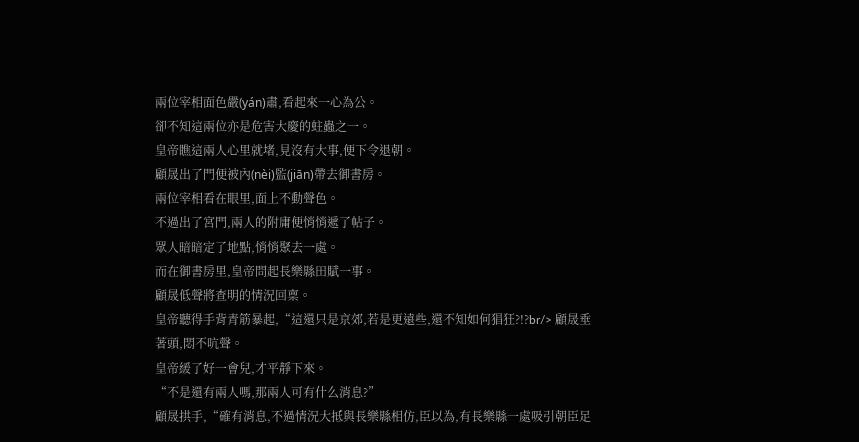兩位宰相面色嚴(yán)肅,看起來一心為公。
卻不知這兩位亦是危害大慶的蛀蟲之一。
皇帝瞧這兩人心里就堵,見沒有大事,便下令退朝。
顧晟出了門便被內(nèi)監(jiān)帶去御書房。
兩位宰相看在眼里,面上不動聲色。
不過出了宮門,兩人的附庸便悄悄遞了帖子。
眾人暗暗定了地點,悄悄聚去一處。
而在御書房里,皇帝問起長樂縣田賦一事。
顧晟低聲將查明的情況回稟。
皇帝聽得手背青筋暴起,“這還只是京郊,若是更遠些,還不知如何猖狂?!?br/> 顧晟垂著頭,悶不吭聲。
皇帝緩了好一會兒,才平靜下來。
“不是還有兩人嗎,那兩人可有什么消息?”
顧晟拱手,“確有消息,不過情況大抵與長樂縣相仿,臣以為,有長樂縣一處吸引朝臣足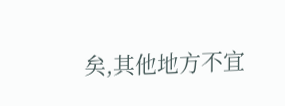矣,其他地方不宜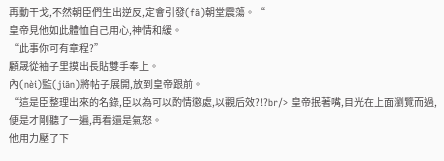再動干戈,不然朝臣們生出逆反,定會引發(fā)朝堂震蕩。“
皇帝見他如此體恤自己用心,神情和緩。
“此事你可有章程?”
顧晟從袖子里摸出長貼雙手奉上。
內(nèi)監(jiān)將帖子展開,放到皇帝跟前。
“這是臣整理出來的名錄,臣以為可以酌情懲處,以觀后效?!?br/> 皇帝抿著嘴,目光在上面瀏覽而過,便是才剛聽了一遍,再看還是氣怒。
他用力壓了下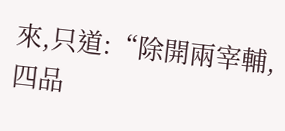來,只道:“除開兩宰輔,四品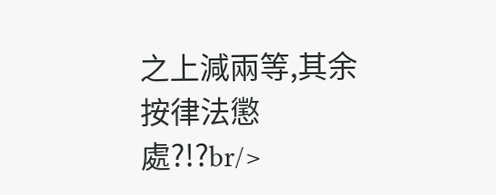之上減兩等,其余按律法懲處?!?br/>